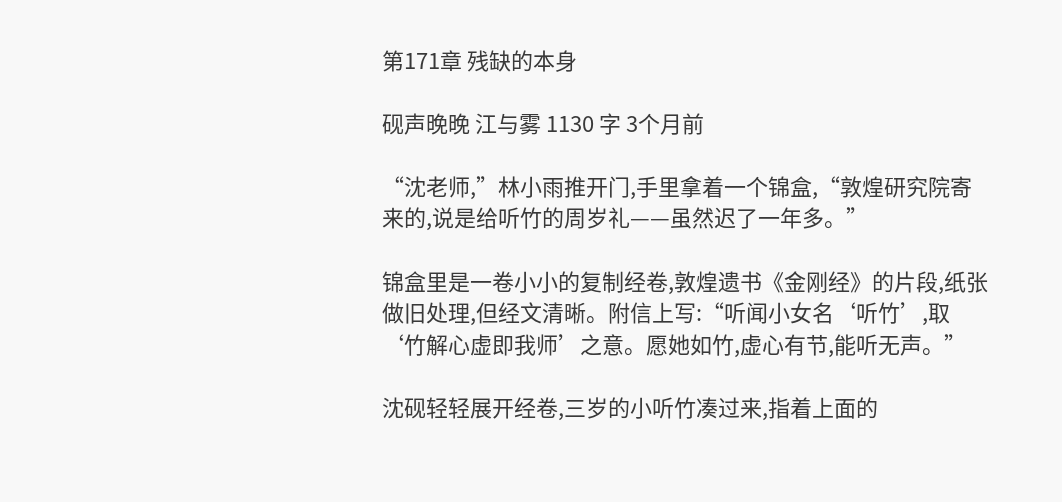第171章 残缺的本身

砚声晚晚 江与雾 1130 字 3个月前

“沈老师,”林小雨推开门,手里拿着一个锦盒,“敦煌研究院寄来的,说是给听竹的周岁礼——虽然迟了一年多。”

锦盒里是一卷小小的复制经卷,敦煌遗书《金刚经》的片段,纸张做旧处理,但经文清晰。附信上写:“听闻小女名‘听竹’,取‘竹解心虚即我师’之意。愿她如竹,虚心有节,能听无声。”

沈砚轻轻展开经卷,三岁的小听竹凑过来,指着上面的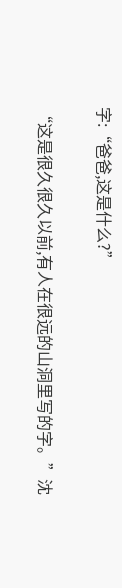字:“爸爸,这是什么?”

“这是很久很久以前,有人在很远的山洞里写的字。”沈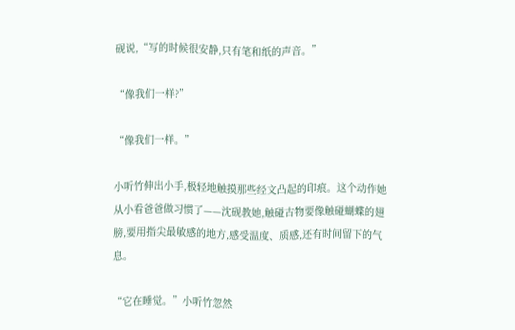砚说,“写的时候很安静,只有笔和纸的声音。”

“像我们一样?”

“像我们一样。”

小听竹伸出小手,极轻地触摸那些经文凸起的印痕。这个动作她从小看爸爸做习惯了——沈砚教她,触碰古物要像触碰蝴蝶的翅膀,要用指尖最敏感的地方,感受温度、质感,还有时间留下的气息。

“它在睡觉。”小听竹忽然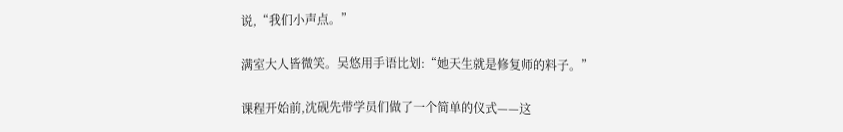说,“我们小声点。”

满室大人皆微笑。吴悠用手语比划:“她天生就是修复师的料子。”

课程开始前,沈砚先带学员们做了一个简单的仪式——这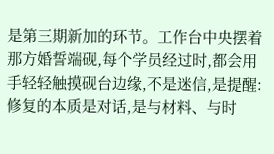是第三期新加的环节。工作台中央摆着那方婚誓端砚,每个学员经过时,都会用手轻轻触摸砚台边缘,不是迷信,是提醒:修复的本质是对话,是与材料、与时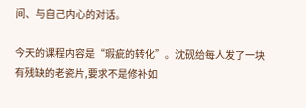间、与自己内心的对话。

今天的课程内容是“瑕疵的转化”。沈砚给每人发了一块有残缺的老瓷片,要求不是修补如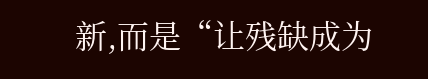新,而是“让残缺成为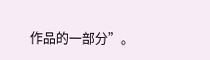作品的一部分”。